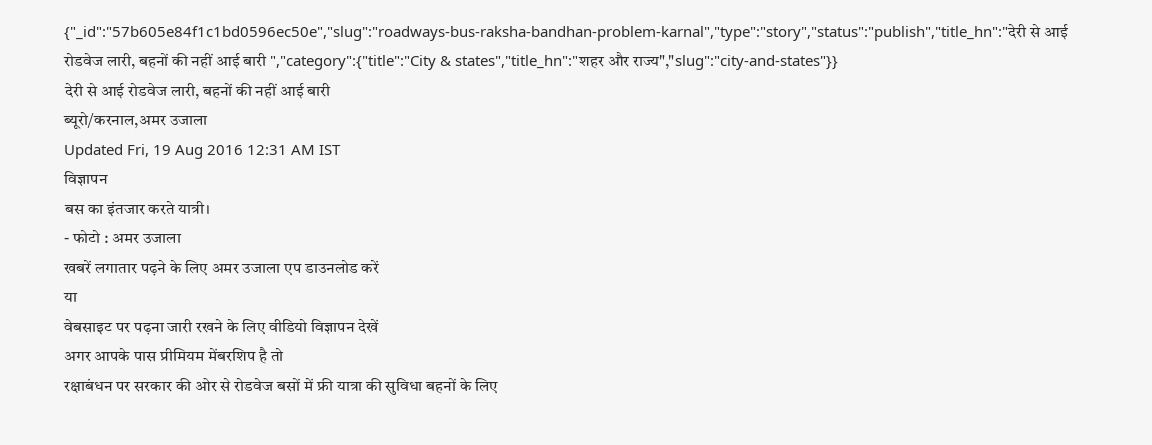{"_id":"57b605e84f1c1bd0596ec50e","slug":"roadways-bus-raksha-bandhan-problem-karnal","type":"story","status":"publish","title_hn":"देरी से आई रोडवेज लारी, बहनों की नहीं आई बारी ","category":{"title":"City & states","title_hn":"शहर और राज्य","slug":"city-and-states"}}
देरी से आई रोडवेज लारी, बहनों की नहीं आई बारी
ब्यूरो/करनाल,अमर उजाला
Updated Fri, 19 Aug 2016 12:31 AM IST
विज्ञापन
बस का इंतजार करते यात्री।
- फोटो : अमर उजाला
खबरें लगातार पढ़ने के लिए अमर उजाला एप डाउनलोड करें
या
वेबसाइट पर पढ़ना जारी रखने के लिए वीडियो विज्ञापन देखें
अगर आपके पास प्रीमियम मेंबरशिप है तो
रक्षाबंधन पर सरकार की ओर से रोडवेज बसों में फ्री यात्रा की सुविधा बहनों के लिए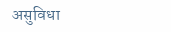असुविधा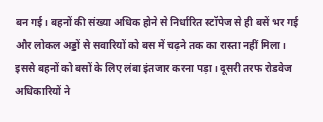बन गई। बहनों की संख्या अधिक होने से निर्धारित स्टॉपेज से ही बसें भर गई और लोकल अड्डों से सवारियों को बस में चढ़ने तक का रास्ता नहीं मिला। इससे बहनों को बसों के लिए लंबा इंतजार करना पड़ा। दूसरी तरफ रोडवेज अधिकारियों ने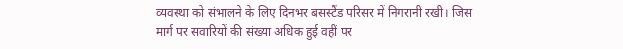व्यवस्था को संभालने के लिए दिनभर बसस्टैंड परिसर में निगरानी रखी। जिस मार्ग पर सवारियों की संख्या अधिक हुई वहीं पर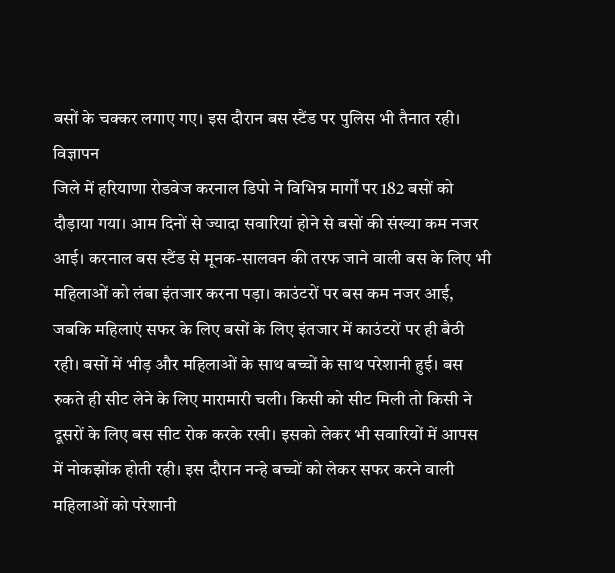बसों के चक्कर लगाए गए। इस दौरान बस स्टैंड पर पुलिस भी तैनात रही।
विज्ञापन
जिले में हरियाणा रोडवेज करनाल डिपो ने विभिन्न मार्गों पर 182 बसों को दौड़ाया गया। आम दिनों से ज्यादा सवारियां होने से बसों की संख्या कम नजर आई। करनाल बस स्टैंड से मूनक-सालवन की तरफ जाने वाली बस के लिए भी महिलाओं को लंबा इंतजार करना पड़ा। काउंटरों पर बस कम नजर आई, जबकि महिलाएं सफर के लिए बसों के लिए इंतजार में काउंटरों पर ही बैठी रही। बसों में भीड़ और महिलाओं के साथ बच्चों के साथ परेशानी हुई। बस रुकते ही सीट लेने के लिए मारामारी चली। किसी को सीट मिली तो किसी ने दूसरों के लिए बस सीट रोक करके रखी। इसको लेकर भी सवारियों में आपस में नोकझोंक होती रही। इस दौरान नन्हे बच्चों को लेकर सफर करने वाली महिलाओं को परेशानी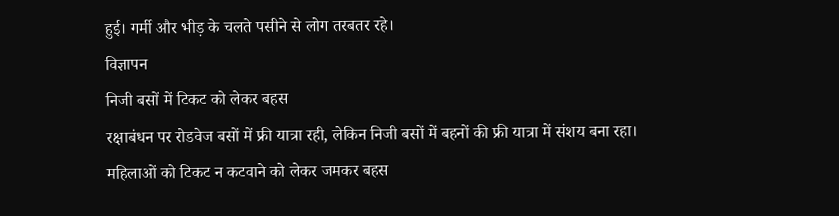हुई। गर्मी और भीड़ के चलते पसीने से लोग तरबतर रहे।
विज्ञापन
निजी बसों में टिकट को लेकर बहस
रक्षाबंधन पर रोडवेज बसों में फ्री यात्रा रही, लेकिन निजी बसों में बहनों की फ्री यात्रा में संशय बना रहा। महिलाओं को टिकट न कटवाने को लेकर जमकर बहस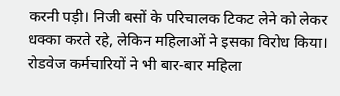करनी पड़ी। निजी बसों के परिचालक टिकट लेने को लेकर धक्का करते रहे, लेकिन महिलाओं ने इसका विरोध किया। रोडवेज कर्मचारियों ने भी बार-बार महिला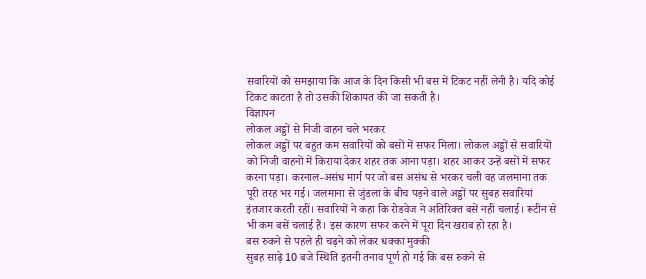सवारियों को समझाया कि आज के दिन किसी भी बस में टिकट नहीं लेनी है। यदि कोई टिकट काटता है तो उसकी शिकायत की जा सकती है।
विज्ञापन
लोकल अड्डों से निजी वाहन चले भरकर
लोकल अड्डों पर बहुत कम सवारियों को बसों में सफर मिला। लोकल अड्डों से सवारियों को निजी वाहनों में किराया देकर शहर तक आना पड़ा। शहर आकर उन्हें बसों में सफर करना पड़ा। करनाल-असंध मार्ग पर जो बस असंध से भरकर चली वह जलमाना तक पूरी तरह भर गई। जलमाना से जुंडला के बीच पड़ने वाले अड्डों पर सुबह सवारियां इंतजार करती रहीं। सवारियों ने कहा कि रोडवेज ने अतिरिक्त बसें नहीं चलाई। रूटीन से भी कम बसें चलाई हैं। इस कारण सफर करने में पूरा दिन खराब हो रहा है।
बस रुकने से पहले ही चढ़ने को लेकर धक्का मुक्की
सुबह साढ़े 10 बजे स्थिति इतनी तनाव पूर्ण हो गई कि बस रुकने से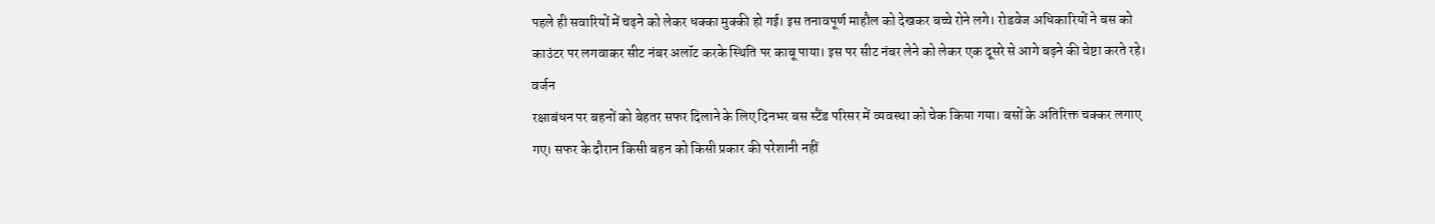पहले ही सवारियों में चढ़ने को लेकर धक्का मुक्की हो गई। इस तनावपूर्ण माहौल को देखकर बच्चे रोने लगे। रोडवेज अधिकारियों ने बस को काउंटर पर लगवाकर सीट नंबर अलॉट करके स्थिति पर काबू पाया। इस पर सीट नंबर लेने को लेकर एक दूसरे से आगे बढ़ने की चेष्टा करते रहे।
वर्जन
रक्षाबंधन पर बहनों को बेहतर सफर दिलाने के लिए दिनभर बस स्टैंड परिसर में व्यवस्था को चेक किया गया। बसों के अतिरिक्त चक्कर लगाए गए। सफर के दौरान किसी बहन को किसी प्रकार की परेशानी नहीं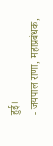हुई।
- जयपाल राणा, महाप्रबंधक,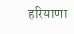हरियाणा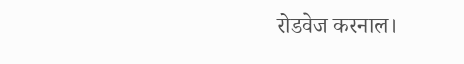रोडवेज करनाल।